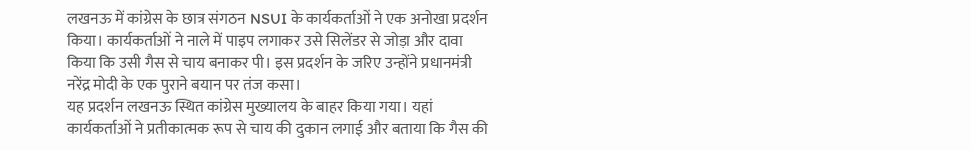लखनऊ में कांग्रेस के छात्र संगठन NSUI के कार्यकर्ताओं ने एक अनोखा प्रदर्शन किया। कार्यकर्ताओं ने नाले में पाइप लगाकर उसे सिलेंडर से जोड़ा और दावा किया कि उसी गैस से चाय बनाकर पी। इस प्रदर्शन के जरिए उन्होंने प्रधानमंत्री नरेंद्र मोदी के एक पुराने बयान पर तंज कसा।
यह प्रदर्शन लखनऊ स्थित कांग्रेस मुख्यालय के बाहर किया गया। यहां कार्यकर्ताओं ने प्रतीकात्मक रूप से चाय की दुकान लगाई और बताया कि गैस की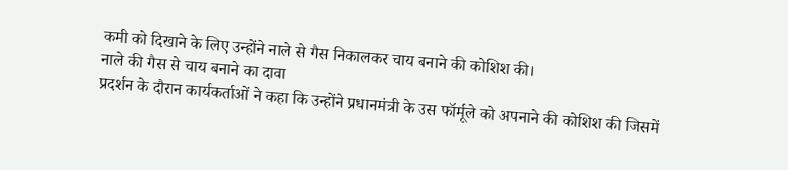कमी को दिखाने के लिए उन्होंने नाले से गैस निकालकर चाय बनाने की कोशिश की।
नाले की गैस से चाय बनाने का दावा
प्रदर्शन के दौरान कार्यकर्ताओं ने कहा कि उन्होंने प्रधानमंत्री के उस फॉर्मूले को अपनाने की कोशिश की जिसमें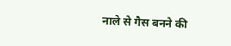नाले से गैस बनने की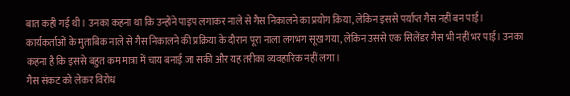बात कही गई थी। उनका कहना था कि उन्होंने पाइप लगाकर नाले से गैस निकालने का प्रयोग किया, लेकिन इससे पर्याप्त गैस नहीं बन पाई।
कार्यकर्ताओं के मुताबिक नाले से गैस निकालने की प्रक्रिया के दौरान पूरा नाला लगभग सूख गया, लेकिन उससे एक सिलेंडर गैस भी नहीं भर पाई। उनका कहना है कि इससे बहुत कम मात्रा में चाय बनाई जा सकी और यह तरीका व्यवहारिक नहीं लगा।
गैस संकट को लेकर विरोध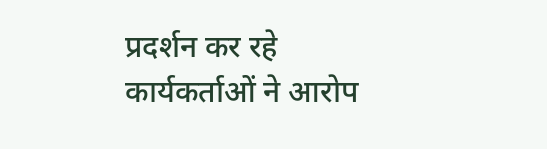प्रदर्शन कर रहे कार्यकर्ताओं ने आरोप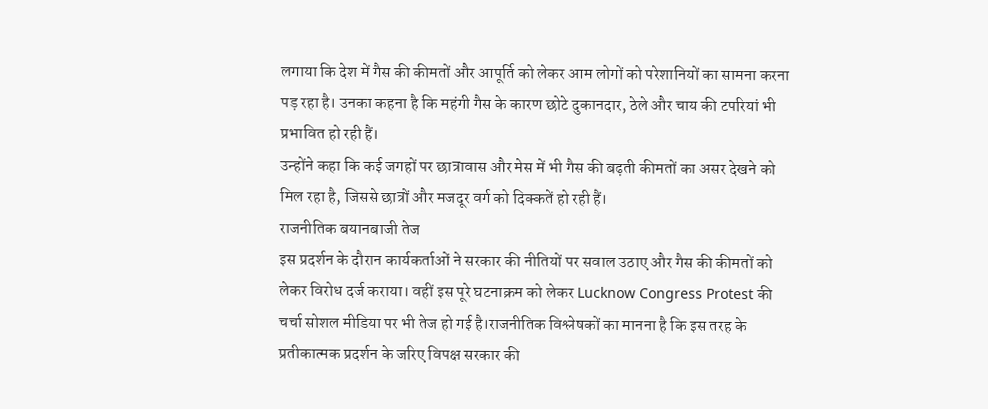लगाया कि देश में गैस की कीमतों और आपूर्ति को लेकर आम लोगों को परेशानियों का सामना करना पड़ रहा है। उनका कहना है कि महंगी गैस के कारण छोटे दुकानदार, ठेले और चाय की टपरियां भी प्रभावित हो रही हैं।
उन्होंने कहा कि कई जगहों पर छात्रावास और मेस में भी गैस की बढ़ती कीमतों का असर देखने को मिल रहा है, जिससे छात्रों और मजदूर वर्ग को दिक्कतें हो रही हैं।
राजनीतिक बयानबाजी तेज
इस प्रदर्शन के दौरान कार्यकर्ताओं ने सरकार की नीतियों पर सवाल उठाए और गैस की कीमतों को लेकर विरोध दर्ज कराया। वहीं इस पूरे घटनाक्रम को लेकर Lucknow Congress Protest की चर्चा सोशल मीडिया पर भी तेज हो गई है।राजनीतिक विश्लेषकों का मानना है कि इस तरह के प्रतीकात्मक प्रदर्शन के जरिए विपक्ष सरकार की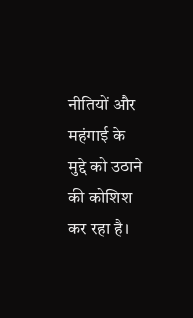नीतियों और महंगाई के मुद्दे को उठाने की कोशिश कर रहा है।